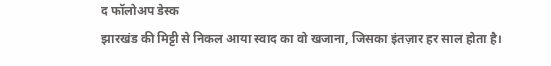द फॉलोअप डेस्क
झारखंड की मिट्टी से निकल आया स्वाद का वो खजाना, जिसका इंतज़ार हर साल होता है।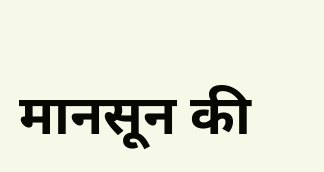मानसून की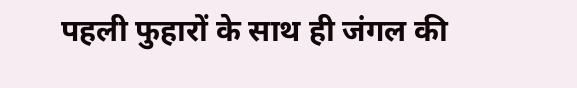पहली फुहारों के साथ ही जंगल की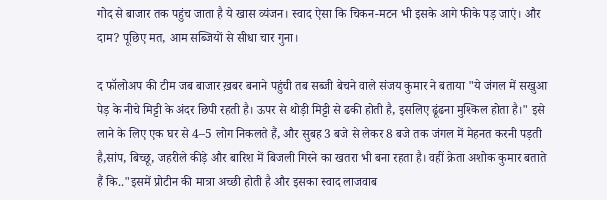गोद से बाजार तक पहुंच जाता है ये खास व्यंजन। स्वाद ऐसा कि चिकन-मटन भी इसके आगे फीके पड़ जाएं। और दाम? पूछिए मत, आम सब्जियों से सीधा चार गुना।

द फॉलोअप की टीम जब बाजार ख़बर बनाने पहुंची तब सब्जी बेचने वाले संजय कुमार ने बताया "ये जंगल में सखुआ पेड़ के नीचे मिट्टी के अंदर छिपी रहती है। ऊपर से थोड़ी मिट्टी से ढकी होती है, इसलिए ढूंढना मुश्किल होता है।" इसे लाने के लिए एक घर से 4–5 लोग निकलते हैं, और सुबह 3 बजे से लेकर 8 बजे तक जंगल में मेहनत करनी पड़ती है,सांप, बिच्छू, जहरीले कीड़े और बारिश में बिजली गिरने का खतरा भी बना रहता है। वहीं क्रेता अशोक कुमार बताते हैं कि.."इसमें प्रोटीन की मात्रा अच्छी होती है और इसका स्वाद लाजवाब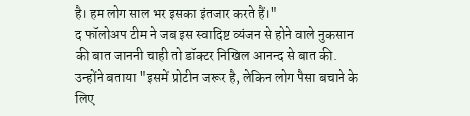है। हम लोग साल भर इसका इंतजार करते हैं।"
द फॉलोअप टीम ने जब इस स्वादिष्ट व्यंजन से होने वाले नुकसान की बात जाननी चाही तो डॉक्टर निखिल आनन्द से बात की. उन्होंने बताया "इसमें प्रोटीन जरूर है, लेकिन लोग पैसा बचाने के लिए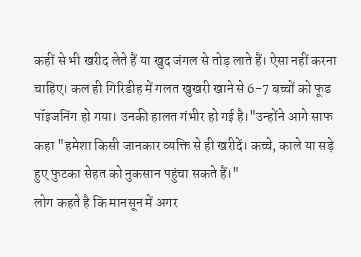कहीं से भी खरीद लेते हैं या खुद जंगल से तोड़ लाते हैं। ऐसा नहीं करना चाहिए। कल ही गिरिडीह में गलत खुखरी खाने से 6-7 बच्चों को फूड पॉइजनिंग हो गया। उनकी हालत गंभीर हो गई है।"उन्होंने आगे साफ कहा "हमेशा किसी जानकार व्यक्ति से ही खरीदें। कच्चे, काले या सड़े हुए फुटका सेहत को नुकसान पहुंचा सकते हैं।"
लोग कहते है कि मानसून में अगर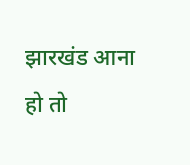झारखंड आना हो तो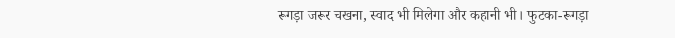रूगड़ा जरूर चखना, स्वाद भी मिलेगा और कहानी भी। फुटका-रूगड़ा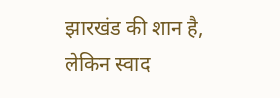झारखंड की शान है, लेकिन स्वाद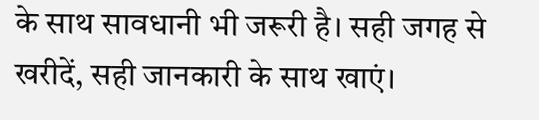के साथ सावधानी भी जरूरी है। सही जगह से खरीदें, सही जानकारी के साथ खाएं।